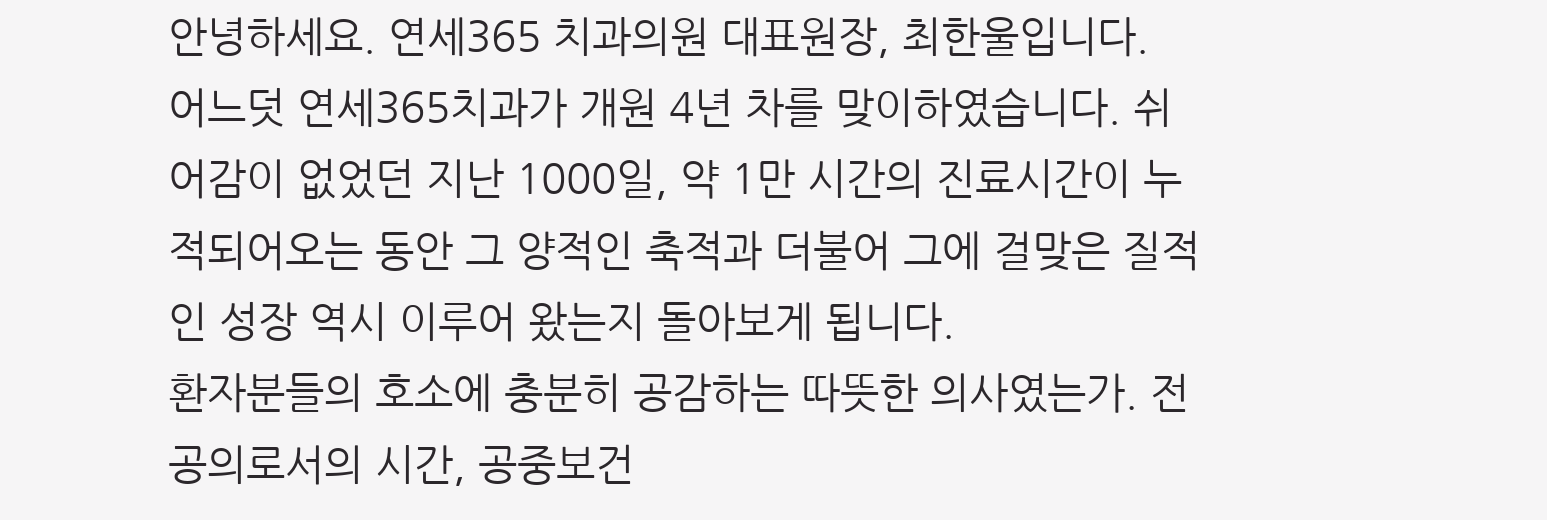안녕하세요. 연세365 치과의원 대표원장, 최한울입니다.
어느덧 연세365치과가 개원 4년 차를 맞이하였습니다. 쉬어감이 없었던 지난 1000일, 약 1만 시간의 진료시간이 누적되어오는 동안 그 양적인 축적과 더불어 그에 걸맞은 질적인 성장 역시 이루어 왔는지 돌아보게 됩니다.
환자분들의 호소에 충분히 공감하는 따뜻한 의사였는가. 전공의로서의 시간, 공중보건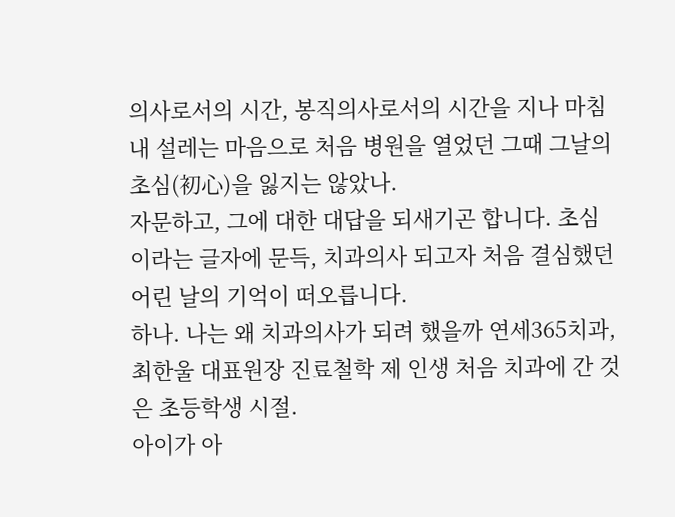의사로서의 시간, 봉직의사로서의 시간을 지나 마침내 설레는 마음으로 처음 병원을 열었던 그때 그날의 초심(初心)을 잃지는 않았나.
자문하고, 그에 대한 대답을 되새기곤 합니다. 초심이라는 글자에 문득, 치과의사 되고자 처음 결심했던 어린 날의 기억이 떠오릅니다.
하나. 나는 왜 치과의사가 되려 했을까 연세365치과, 최한울 대표원장 진료철학 제 인생 처음 치과에 간 것은 초등학생 시절.
아이가 아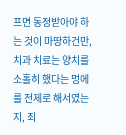프면 동정받아야 하는 것이 마땅하건만, 치과 치료는 양치를 소홀히 했다는 멍에를 전제로 해서였는지, 죄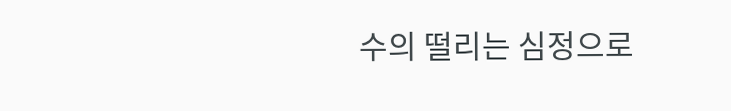수의 떨리는 심정으로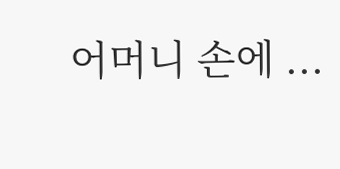어머니 손에 ...